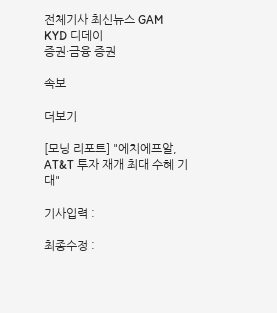전체기사 최신뉴스 GAM
KYD 디데이
증권·금융 증권

속보

더보기

[모닝 리포트] "에치에프알, AT&T 투자 재개 최대 수혜 기대"

기사입력 :

최종수정 :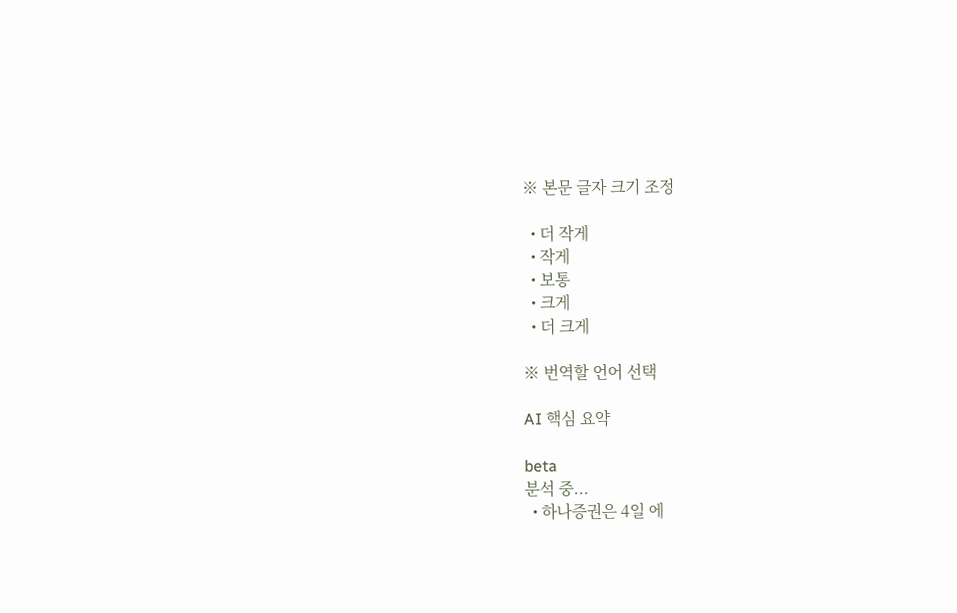※ 본문 글자 크기 조정

  • 더 작게
  • 작게
  • 보통
  • 크게
  • 더 크게

※ 번역할 언어 선택

AI 핵심 요약

beta
분석 중...
  • 하나증권은 4일 에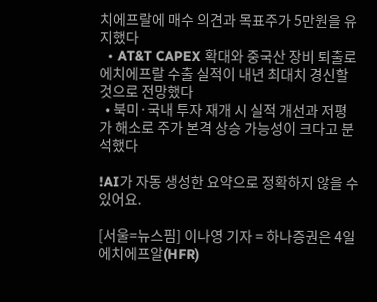치에프랄에 매수 의견과 목표주가 5만원을 유지했다
  • AT&T CAPEX 확대와 중국산 장비 퇴출로 에치에프랄 수출 실적이 내년 최대치 경신할 것으로 전망했다
  • 북미·국내 투자 재개 시 실적 개선과 저평가 해소로 주가 본격 상승 가능성이 크다고 분석했다

!AI가 자동 생성한 요약으로 정확하지 않을 수 있어요.

[서울=뉴스핌] 이나영 기자 = 하나증권은 4일 에치에프알(HFR)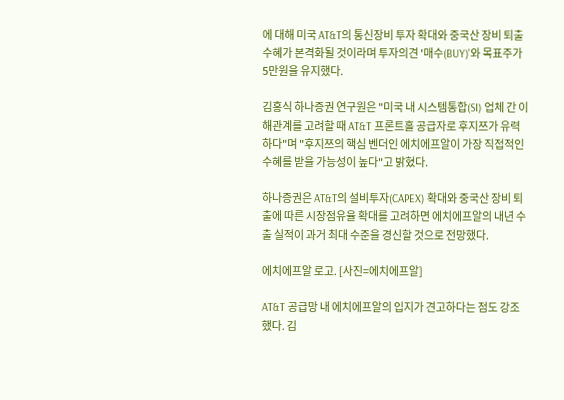에 대해 미국 AT&T의 통신장비 투자 확대와 중국산 장비 퇴출 수혜가 본격화될 것이라며 투자의견 '매수(BUY)'와 목표주가 5만원을 유지했다.

김홍식 하나증권 연구원은 "미국 내 시스템통합(SI) 업체 간 이해관계를 고려할 때 AT&T 프론트홀 공급자로 후지쯔가 유력하다"며 "후지쯔의 핵심 벤더인 에치에프알이 가장 직접적인 수혜를 받을 가능성이 높다"고 밝혔다.

하나증권은 AT&T의 설비투자(CAPEX) 확대와 중국산 장비 퇴출에 따른 시장점유율 확대를 고려하면 에치에프알의 내년 수출 실적이 과거 최대 수준을 경신할 것으로 전망했다.

에치에프알 로고. [사진=에치에프알]

AT&T 공급망 내 에치에프알의 입지가 견고하다는 점도 강조했다. 김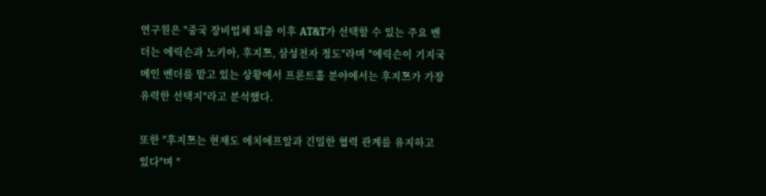연구원은 "중국 장비업체 퇴출 이후 AT&T가 선택할 수 있는 주요 벤더는 에릭슨과 노키아, 후지쯔, 삼성전자 정도"라며 "에릭슨이 기지국 메인 벤더를 맡고 있는 상황에서 프론트홀 분야에서는 후지쯔가 가장 유력한 선택지"라고 분석했다.

또한 "후지쯔는 현재도 에치에프알과 긴밀한 협력 관계를 유지하고 있다"며 "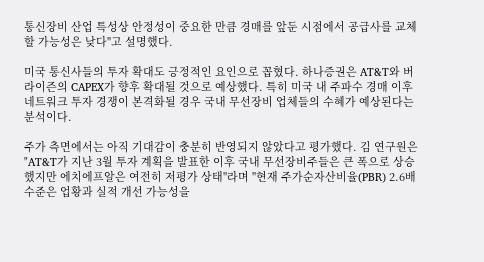통신장비 산업 특성상 안정성이 중요한 만큼 경매를 앞둔 시점에서 공급사를 교체할 가능성은 낮다"고 설명했다.

미국 통신사들의 투자 확대도 긍정적인 요인으로 꼽혔다. 하나증권은 AT&T와 버라이즌의 CAPEX가 향후 확대될 것으로 예상했다. 특히 미국 내 주파수 경매 이후 네트워크 투자 경쟁이 본격화될 경우 국내 무선장비 업체들의 수혜가 예상된다는 분석이다.

주가 측면에서는 아직 기대감이 충분히 반영되지 않았다고 평가했다. 김 연구원은 "AT&T가 지난 3월 투자 계획을 발표한 이후 국내 무선장비주들은 큰 폭으로 상승했지만 에치에프알은 여전히 저평가 상태"라며 "현재 주가순자산비율(PBR) 2.6배 수준은 업황과 실적 개선 가능성을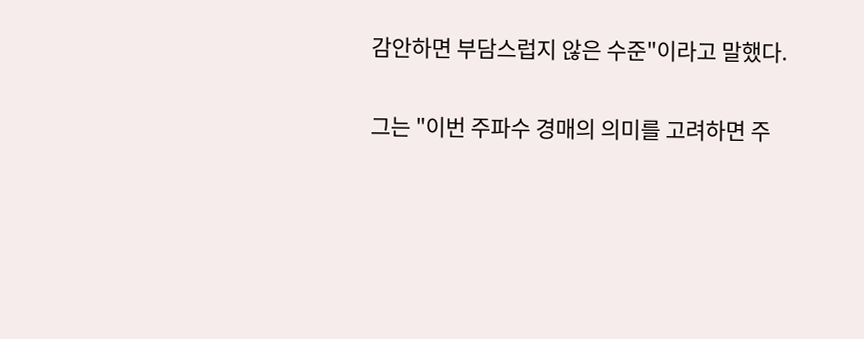감안하면 부담스럽지 않은 수준"이라고 말했다.

그는 "이번 주파수 경매의 의미를 고려하면 주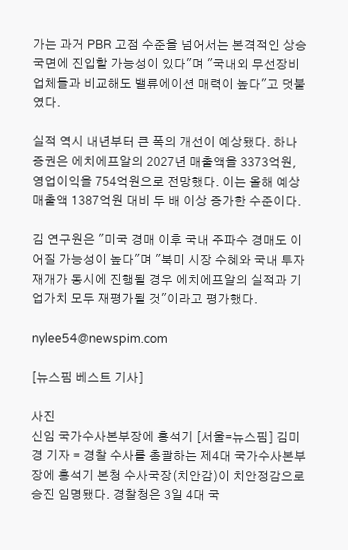가는 과거 PBR 고점 수준을 넘어서는 본격적인 상승 국면에 진입할 가능성이 있다"며 "국내외 무선장비 업체들과 비교해도 밸류에이션 매력이 높다"고 덧붙였다.

실적 역시 내년부터 큰 폭의 개선이 예상됐다. 하나증권은 에치에프알의 2027년 매출액을 3373억원, 영업이익을 754억원으로 전망했다. 이는 올해 예상 매출액 1387억원 대비 두 배 이상 증가한 수준이다.

김 연구원은 "미국 경매 이후 국내 주파수 경매도 이어질 가능성이 높다"며 "북미 시장 수혜와 국내 투자 재개가 동시에 진행될 경우 에치에프알의 실적과 기업가치 모두 재평가될 것"이라고 평가했다.

nylee54@newspim.com

[뉴스핌 베스트 기사]

사진
신임 국가수사본부장에 홍석기 [서울=뉴스핌] 김미경 기자 = 경찰 수사를 총괄하는 제4대 국가수사본부장에 홍석기 본청 수사국장(치안감)이 치안정감으로 승진 임명됐다. 경찰청은 3일 4대 국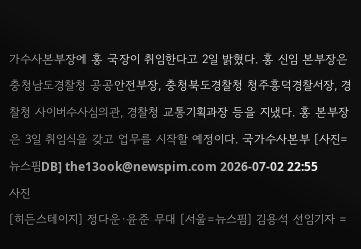가수사본부장에 홍 국장이 취임한다고 2일 밝혔다. 홍 신임 본부장은 충청남도경찰청 공공안전부장, 충청북도경찰청 청주흥덕경찰서장, 경찰청 사이버수사심의관, 경찰청 교통기획과장 등을 지냈다. 홍 본부장은 3일 취임식을 갖고 업무를 시작할 예정이다. 국가수사본부 [사진= 뉴스핌DB] the13ook@newspim.com 2026-07-02 22:55
사진
[히든스테이지] 정다운·윤준 무대 [서울=뉴스핌] 김용석 선임기자 =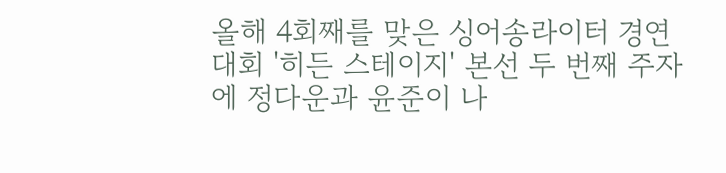올해 4회째를 맞은 싱어송라이터 경연 대회 '히든 스테이지' 본선 두 번째 주자에 정다운과 윤준이 나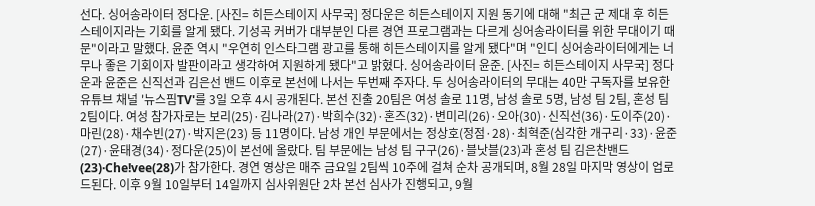선다. 싱어송라이터 정다운. [사진= 히든스테이지 사무국] 정다운은 히든스테이지 지원 동기에 대해 "최근 군 제대 후 히든스테이지라는 기회를 알게 됐다. 기성곡 커버가 대부분인 다른 경연 프로그램과는 다르게 싱어송라이터를 위한 무대이기 때문"이라고 말했다. 윤준 역시 "우연히 인스타그램 광고를 통해 히든스테이지를 알게 됐다"며 "인디 싱어송라이터에게는 너무나 좋은 기회이자 발판이라고 생각하여 지원하게 됐다"고 밝혔다. 싱어송라이터 윤준. [사진= 히든스테이지 사무국] 정다운과 윤준은 신직선과 김은선 밴드 이후로 본선에 나서는 두번째 주자다. 두 싱어송라이터의 무대는 40만 구독자를 보유한 유튜브 채널 '뉴스핌TV'를 3일 오후 4시 공개된다. 본선 진출 20팀은 여성 솔로 11명, 남성 솔로 5명, 남성 팀 2팀, 혼성 팀 2팀이다. 여성 참가자로는 보리(25)·김나라(27)·박희수(32)·혼즈(32)·변미리(26)·오아(30)·신직선(36)·도이주(20)·마린(28)·채수빈(27)·박지은(23) 등 11명이다. 남성 개인 부문에서는 정상호(정점·28)·최혁준(심각한 개구리·33)·윤준(27)·윤태경(34)·정다운(25)이 본선에 올랐다. 팀 부문에는 남성 팀 구구(26)·블낫블(23)과 혼성 팀 김은찬밴드(23)·Che!vee(28)가 참가한다. 경연 영상은 매주 금요일 2팀씩 10주에 걸쳐 순차 공개되며, 8월 28일 마지막 영상이 업로드된다. 이후 9월 10일부터 14일까지 심사위원단 2차 본선 심사가 진행되고, 9월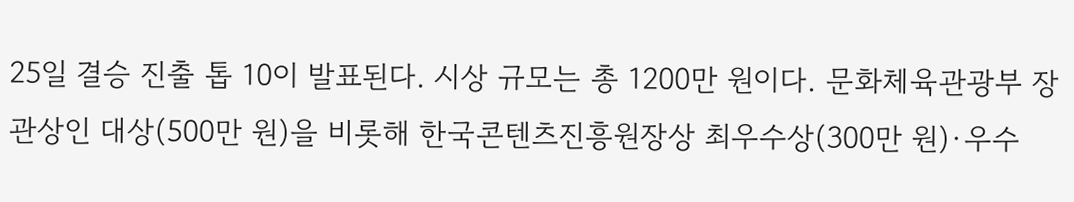25일 결승 진출 톱 10이 발표된다. 시상 규모는 총 1200만 원이다. 문화체육관광부 장관상인 대상(500만 원)을 비롯해 한국콘텐츠진흥원장상 최우수상(300만 원)·우수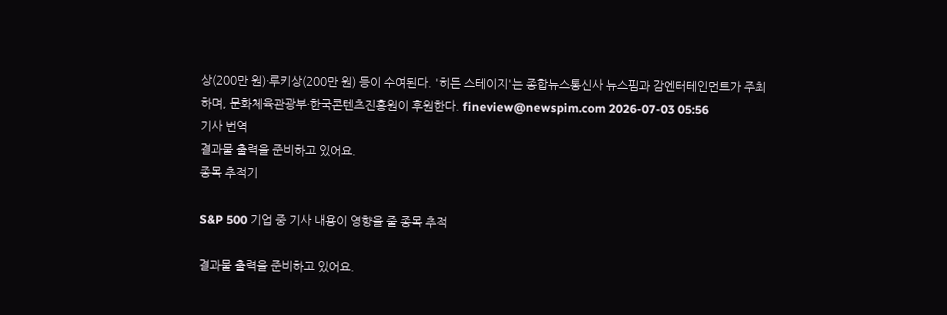상(200만 원)·루키상(200만 원) 등이 수여된다. '히든 스테이지'는 종합뉴스통신사 뉴스핌과 감엔터테인먼트가 주최하며, 문화체육관광부·한국콘텐츠진흥원이 후원한다. fineview@newspim.com 2026-07-03 05:56
기사 번역
결과물 출력을 준비하고 있어요.
종목 추적기

S&P 500 기업 중 기사 내용이 영향을 줄 종목 추적

결과물 출력을 준비하고 있어요.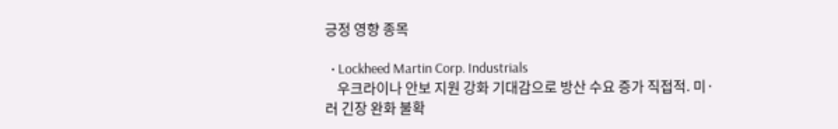긍정 영향 종목

  • Lockheed Martin Corp. Industrials
    우크라이나 안보 지원 강화 기대감으로 방산 수요 증가 직접적. 미·러 긴장 완화 불확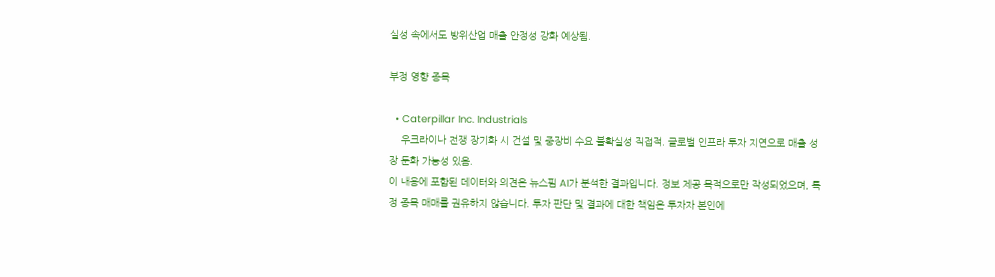실성 속에서도 방위산업 매출 안정성 강화 예상됨.

부정 영향 종목

  • Caterpillar Inc. Industrials
    우크라이나 전쟁 장기화 시 건설 및 중장비 수요 불확실성 직접적. 글로벌 인프라 투자 지연으로 매출 성장 둔화 가능성 있음.
이 내용에 포함된 데이터와 의견은 뉴스핌 AI가 분석한 결과입니다. 정보 제공 목적으로만 작성되었으며, 특정 종목 매매를 권유하지 않습니다. 투자 판단 및 결과에 대한 책임은 투자자 본인에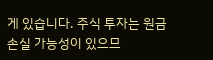게 있습니다. 주식 투자는 원금 손실 가능성이 있으므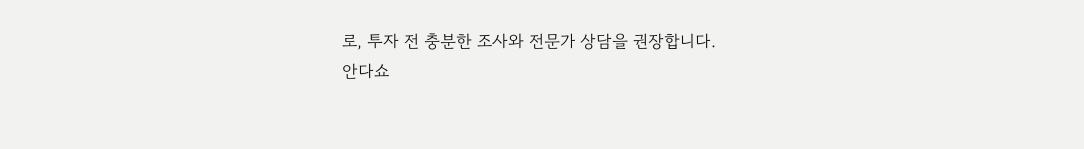로, 투자 전 충분한 조사와 전문가 상담을 권장합니다.
안다쇼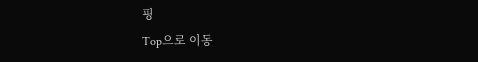핑
Top으로 이동